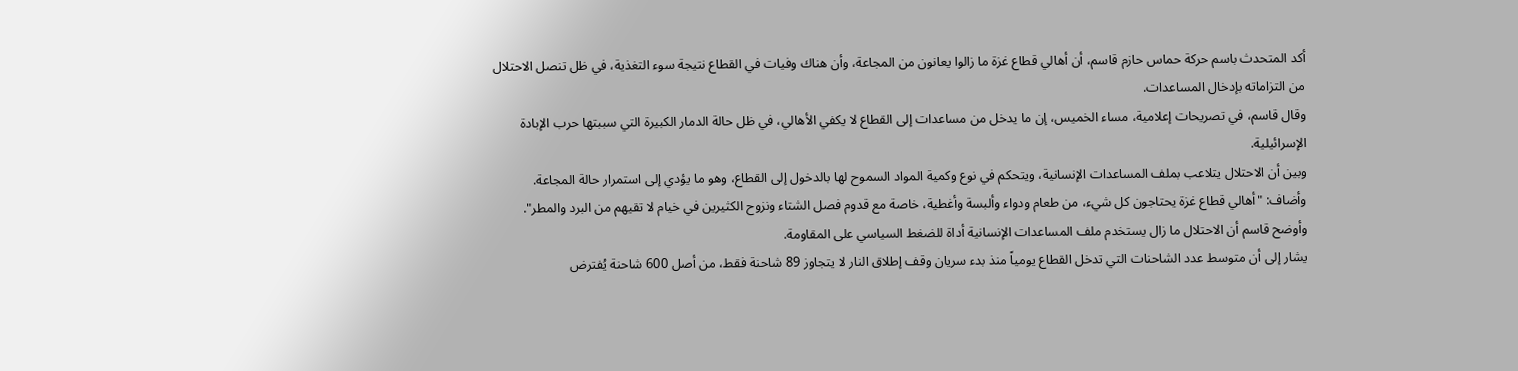أكد المتحدث باسم حركة حماس حازم قاسم، أن أهالي قطاع غزة ما زالوا يعانون من المجاعة، وأن هناك وفيات في القطاع نتيجة سوء التغذية، في ظل تنصل الاحتلال من التزاماته بإدخال المساعدات.
وقال قاسم، في تصريحات إعلامية، مساء الخميس، إن ما يدخل من مساعدات إلى القطاع لا يكفي الأهالي، في ظل حالة الدمار الكبيرة التي سببتها حرب الإبادة الإسرائيلية.
وبين أن الاحتلال يتلاعب بملف المساعدات الإنسانية، ويتحكم في نوع وكمية المواد السموح لها بالدخول إلى القطاع، وهو ما يؤدي إلى استمرار حالة المجاعة.
وأضاف: "أهالي قطاع غزة يحتاجون كل شيء، من طعام ودواء وألبسة وأغطية، خاصة مع قدوم فصل الشتاء ونزوح الكثيرين في خيام لا تقيهم من البرد والمطر".
وأوضح قاسم أن الاحتلال ما زال يستخدم ملف المساعدات الإنسانية أداة للضغط السياسي على المقاومة.
يشار إلى أن متوسط عدد الشاحنات التي تدخل القطاع يومياً منذ بدء سريان وقف إطلاق النار لا يتجاوز 89 شاحنة فقط، من أصل 600 شاحنة يُفترض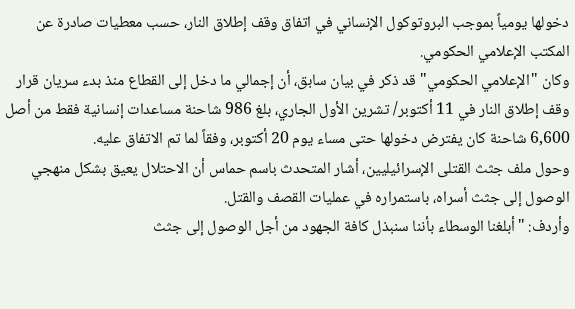دخولها يومياً بموجب البروتوكول الإنساني في اتفاق وقف إطلاق النار، حسب معطيات صادرة عن المكتب الإعلامي الحكومي.
وكان "الإعلامي الحكومي" قد ذكر في بيان سابق، أن إجمالي ما دخل إلى القطاع منذ بدء سريان قرار وقف إطلاق النار في 11 أكتوبر/ تشرين الأول الجاري، بلغ 986 شاحنة مساعدات إنسانية فقط من أصل 6,600 شاحنة كان يفترض دخولها حتى مساء يوم 20 أكتوبر، وفقاً لما تم الاتفاق عليه.
وحول ملف جثث القتلى الإسرائيليين، أشار المتحدث باسم حماس أن الاحتلال يعيق بشكل منهجي الوصول إلى جثث أسراه، باستمراره في عمليات القصف والقتل.
وأردف: "أبلغنا الوسطاء بأننا سنبذل كافة الجهود من أجل الوصول إلى جثث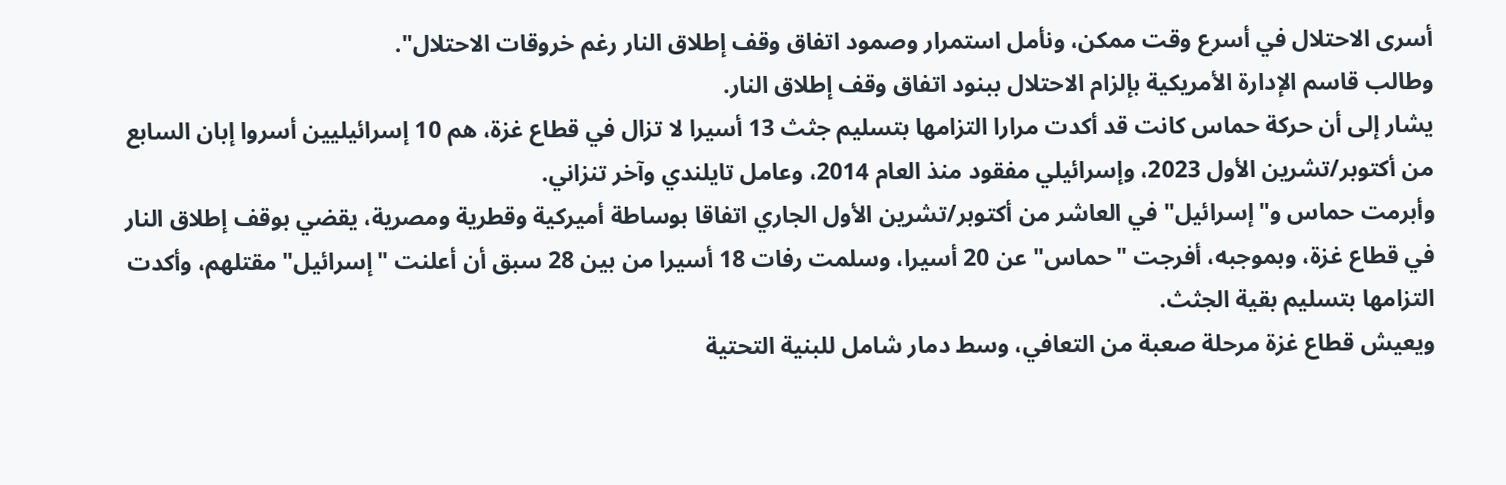أسرى الاحتلال في أسرع وقت ممكن، ونأمل استمرار وصمود اتفاق وقف إطلاق النار رغم خروقات الاحتلال".
وطالب قاسم الإدارة الأمريكية بإلزام الاحتلال ببنود اتفاق وقف إطلاق النار.
يشار إلى أن حركة حماس كانت قد أكدت مرارا التزامها بتسليم جثث 13 أسيرا لا تزال في قطاع غزة، هم 10 إسرائيليين أسروا إبان السابع من أكتوبر/تشرين الأول 2023، وإسرائيلي مفقود منذ العام 2014، وعامل تايلندي وآخر تنزاني.
وأبرمت حماس و"إسرائيل" في العاشر من أكتوبر/تشرين الأول الجاري اتفاقا بوساطة أميركية وقطرية ومصرية، يقضي بوقف إطلاق النار في قطاع غزة، وبموجبه، أفرجت "حماس" عن 20 أسيرا، وسلمت رفات 18 أسيرا من بين 28 سبق أن أعلنت "إسرائيل" مقتلهم، وأكدت التزامها بتسليم بقية الجثث.
ويعيش قطاع غزة مرحلة صعبة من التعافي، وسط دمار شامل للبنية التحتية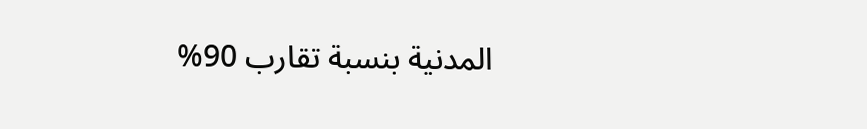المدنية بنسبة تقارب 90%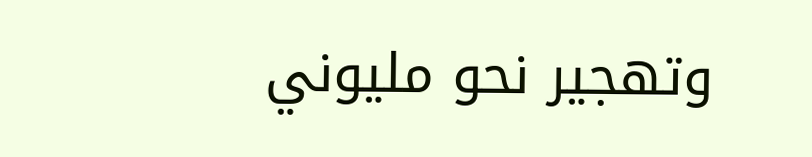وتهجير نحو مليوني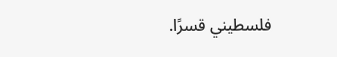فلسطيني قسرًا.